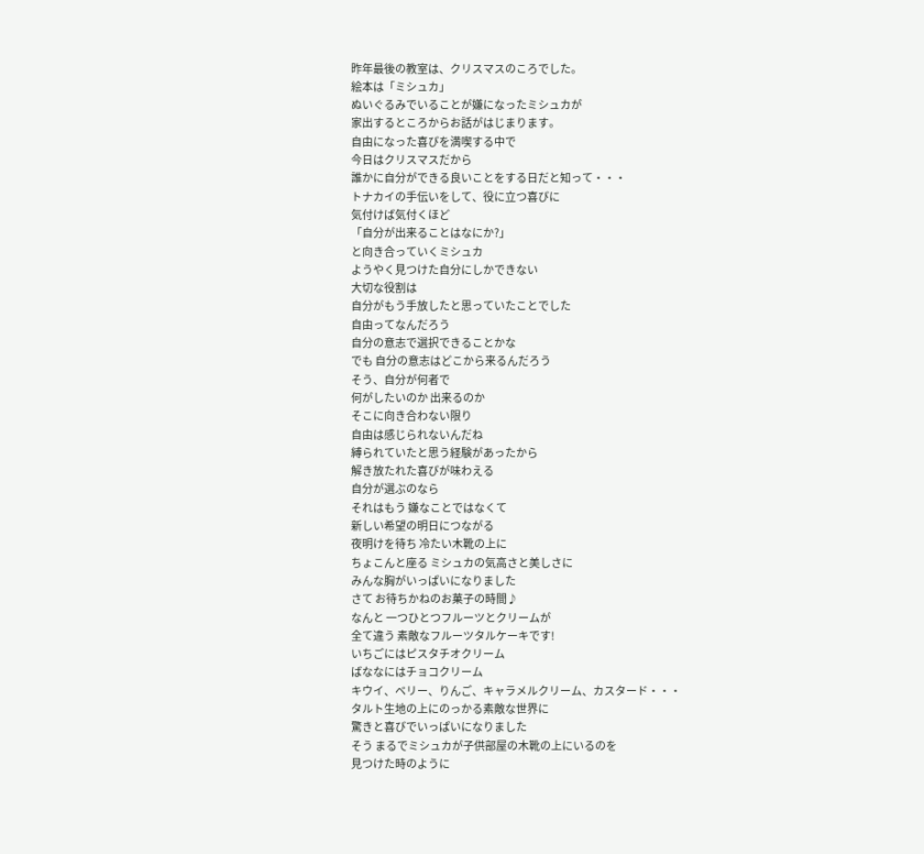昨年最後の教室は、クリスマスのころでした。
絵本は「ミシュカ」
ぬいぐるみでいることが嫌になったミシュカが
家出するところからお話がはじまります。
自由になった喜びを満喫する中で
今日はクリスマスだから
誰かに自分ができる良いことをする日だと知って・・・
トナカイの手伝いをして、役に立つ喜びに
気付けば気付くほど
「自分が出来ることはなにか?」
と向き合っていくミシュカ
ようやく見つけた自分にしかできない
大切な役割は
自分がもう手放したと思っていたことでした
自由ってなんだろう
自分の意志で選択できることかな
でも 自分の意志はどこから来るんだろう
そう、自分が何者で
何がしたいのか 出来るのか
そこに向き合わない限り
自由は感じられないんだね
縛られていたと思う経験があったから
解き放たれた喜びが味わえる
自分が選ぶのなら
それはもう 嫌なことではなくて
新しい希望の明日につながる
夜明けを待ち 冷たい木靴の上に
ちょこんと座る ミシュカの気高さと美しさに
みんな胸がいっぱいになりました
さて お待ちかねのお菓子の時間♪
なんと 一つひとつフルーツとクリームが
全て違う 素敵なフルーツタルケーキです!
いちごにはピスタチオクリーム
ばななにはチョコクリーム
キウイ、ベリー、りんご、キャラメルクリーム、カスタード・・・
タルト生地の上にのっかる素敵な世界に
驚きと喜びでいっぱいになりました
そう まるでミシュカが子供部屋の木靴の上にいるのを
見つけた時のように